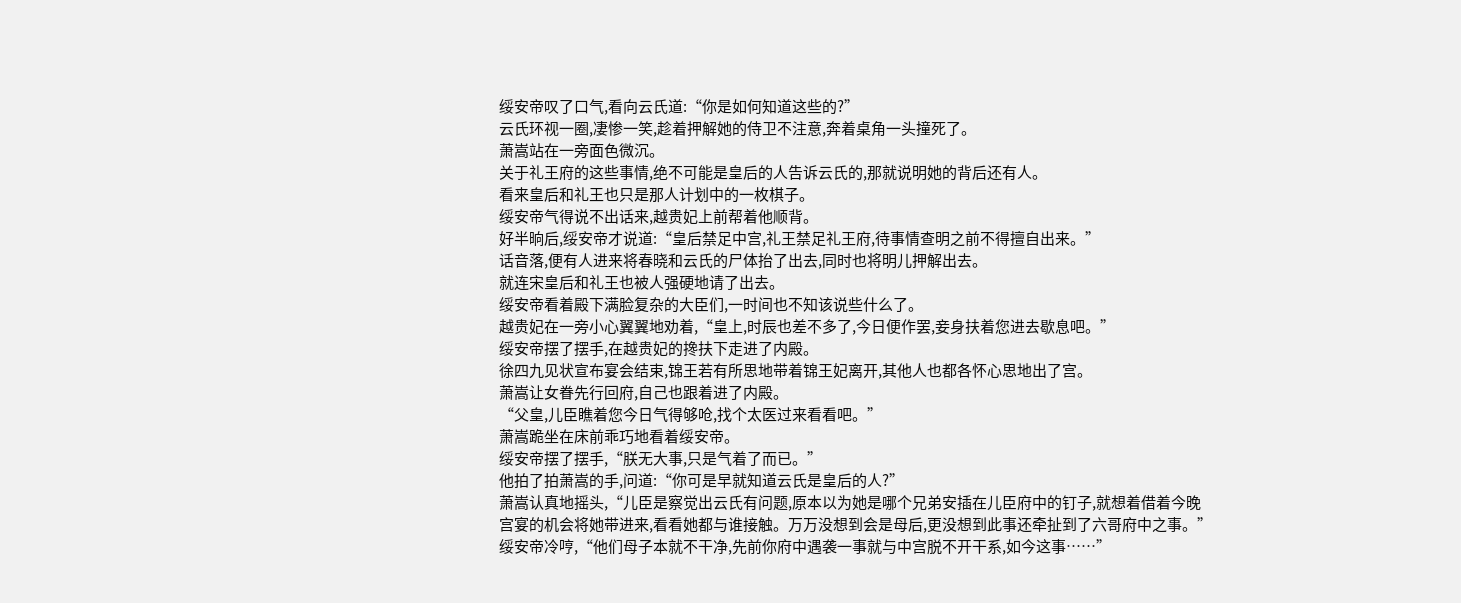绥安帝叹了口气,看向云氏道:“你是如何知道这些的?”
云氏环视一圈,凄惨一笑,趁着押解她的侍卫不注意,奔着桌角一头撞死了。
萧嵩站在一旁面色微沉。
关于礼王府的这些事情,绝不可能是皇后的人告诉云氏的,那就说明她的背后还有人。
看来皇后和礼王也只是那人计划中的一枚棋子。
绥安帝气得说不出话来,越贵妃上前帮着他顺背。
好半晌后,绥安帝才说道:“皇后禁足中宫,礼王禁足礼王府,待事情查明之前不得擅自出来。”
话音落,便有人进来将春晓和云氏的尸体抬了出去,同时也将明儿押解出去。
就连宋皇后和礼王也被人强硬地请了出去。
绥安帝看着殿下满脸复杂的大臣们,一时间也不知该说些什么了。
越贵妃在一旁小心翼翼地劝着,“皇上,时辰也差不多了,今日便作罢,妾身扶着您进去歇息吧。”
绥安帝摆了摆手,在越贵妃的搀扶下走进了内殿。
徐四九见状宣布宴会结束,锦王若有所思地带着锦王妃离开,其他人也都各怀心思地出了宫。
萧嵩让女眷先行回府,自己也跟着进了内殿。
“父皇,儿臣瞧着您今日气得够呛,找个太医过来看看吧。”
萧嵩跪坐在床前乖巧地看着绥安帝。
绥安帝摆了摆手,“朕无大事,只是气着了而已。”
他拍了拍萧嵩的手,问道:“你可是早就知道云氏是皇后的人?”
萧嵩认真地摇头,“儿臣是察觉出云氏有问题,原本以为她是哪个兄弟安插在儿臣府中的钉子,就想着借着今晚宫宴的机会将她带进来,看看她都与谁接触。万万没想到会是母后,更没想到此事还牵扯到了六哥府中之事。”
绥安帝冷哼,“他们母子本就不干净,先前你府中遇袭一事就与中宫脱不开干系,如今这事……”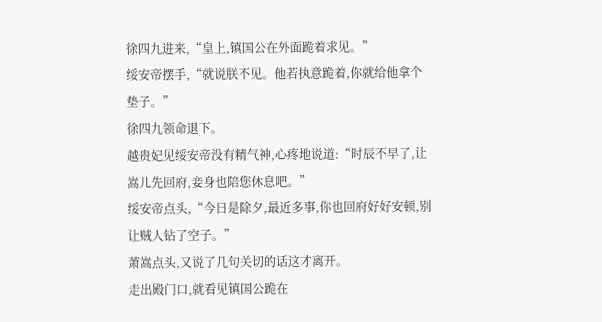徐四九进来,“皇上,镇国公在外面跪着求见。”
绥安帝摆手,“就说朕不见。他若执意跪着,你就给他拿个垫子。”
徐四九领命退下。
越贵妃见绥安帝没有精气神,心疼地说道:“时辰不早了,让嵩儿先回府,妾身也陪您休息吧。”
绥安帝点头,“今日是除夕,最近多事,你也回府好好安顿,别让贼人钻了空子。”
萧嵩点头,又说了几句关切的话这才离开。
走出殿门口,就看见镇国公跪在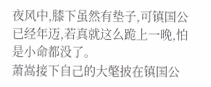夜风中,膝下虽然有垫子,可镇国公已经年迈,若真就这么跪上一晚,怕是小命都没了。
萧嵩接下自己的大氅披在镇国公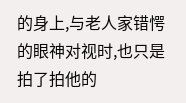的身上,与老人家错愕的眼神对视时,也只是拍了拍他的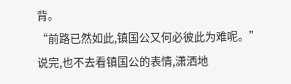背。
“前路已然如此,镇国公又何必彼此为难呢。”
说完,也不去看镇国公的表情,潇洒地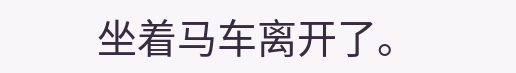坐着马车离开了。